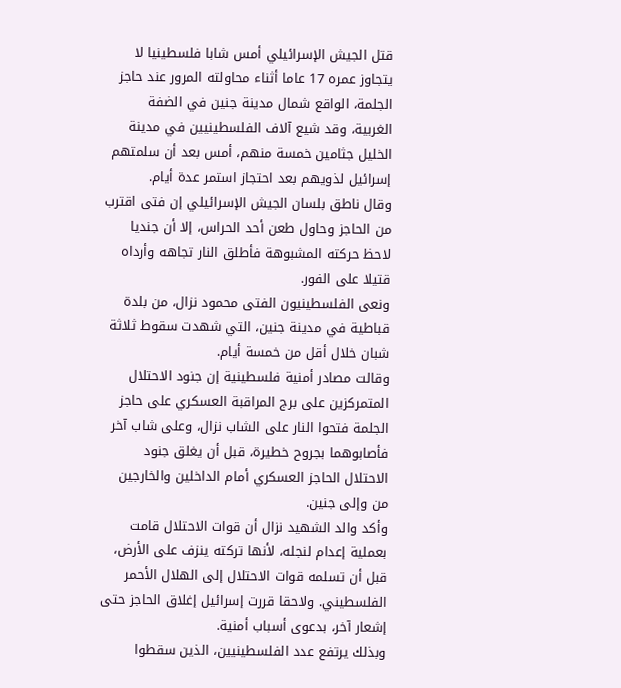قتل الجيش الإسرائيلي أمس شابا فلسطينيا لا يتجاوز عمره 17 عاما أثناء محاولته المرور عند حاجز الجلمة، الواقع شمال مدينة جنين في الضفة الغربية، وقد شيع آلاف الفلسطينيين في مدينة الخليل جثامين خمسة منهم، أمس بعد أن سلمتهم إسرائيل لذويهم بعد احتجاز استمر عدة أيام.
وقال ناطق بلسان الجيش الإسرائيلي إن فتى اقترب من الحاجز وحاول طعن أحد الحراس، إلا أن جنديا لاحظ حركته المشبوهة فأطلق النار تجاهه وأرداه قتيلا على الفور.
ونعى الفلسطينيون الفتى محمود نزال، من بلدة قباطية في مدينة جنين، التي شهدت سقوط ثلاثة شبان خلال أقل من خمسة أيام.
وقالت مصادر أمنية فلسطينية إن جنود الاحتلال المتمركزين على برج المراقبة العسكري على حاجز الجلمة فتحوا النار على الشاب نزال، وعلى شاب آخر فأصابوهما بجروح خطيرة، قبل أن يغلق جنود الاحتلال الحاجز العسكري أمام الداخلين والخارجين من وإلى جنين.
وأكد والد الشهيد نزال أن قوات الاحتلال قامت بعملية إعدام لنجله، لأنها تركته ينزف على الأرض، قبل أن تسلمه قوات الاحتلال إلى الهلال الأحمر الفلسطيني. ولاحقا قررت إسرائيل إغلاق الحاجز حتى إشعار آخر، بدعوى أسباب أمنية.
وبذلك يرتفع عدد الفلسطينيين، الذين سقطوا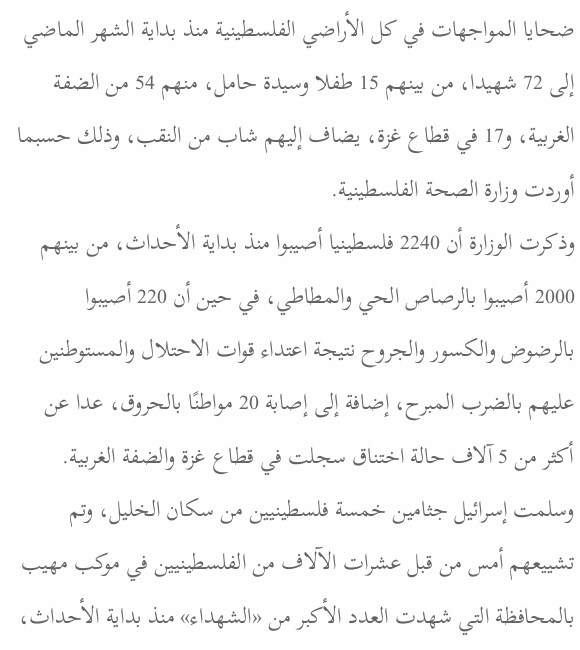ضحايا المواجهات في كل الأراضي الفلسطينية منذ بداية الشهر الماضي إلى 72 شهيدا، من بينهم 15 طفلا وسيدة حامل، منهم 54 من الضفة الغربية، و17 في قطاع غزة، يضاف إليهم شاب من النقب، وذلك حسبما أوردت وزارة الصحة الفلسطينية.
وذكرت الوزارة أن 2240 فلسطينيا أصيبوا منذ بداية الأحداث، من بينهم 2000 أصيبوا بالرصاص الحي والمطاطي، في حين أن 220 أصيبوا بالرضوض والكسور والجروح نتيجة اعتداء قوات الاحتلال والمستوطنين عليهم بالضرب المبرح، إضافة إلى إصابة 20 مواطنًا بالحروق، عدا عن أكثر من 5 آلاف حالة اختناق سجلت في قطاع غزة والضفة الغربية.
وسلمت إسرائيل جثامين خمسة فلسطينيين من سكان الخليل، وتم تشييعهم أمس من قبل عشرات الآلاف من الفلسطينيين في موكب مهيب بالمحافظة التي شهدت العدد الأكبر من «الشهداء» منذ بداية الأحداث،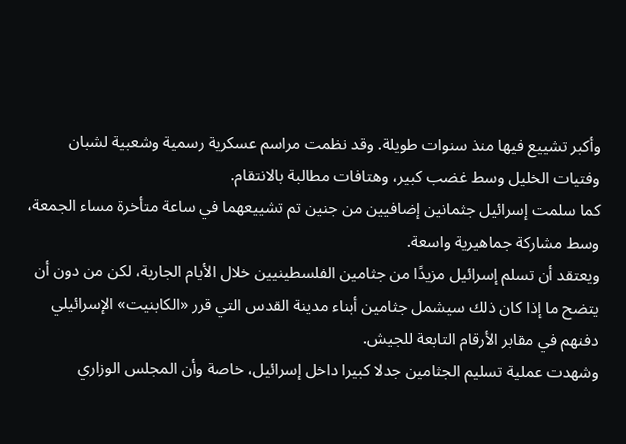وأكبر تشييع فيها منذ سنوات طويلة. وقد نظمت مراسم عسكرية رسمية وشعبية لشبان وفتيات الخليل وسط غضب كبير، وهتافات مطالبة بالانتقام.
كما سلمت إسرائيل جثمانين إضافيين من جنين تم تشييعهما في ساعة متأخرة مساء الجمعة، وسط مشاركة جماهيرية واسعة.
ويعتقد أن تسلم إسرائيل مزيدًا من جثامين الفلسطينيين خلال الأيام الجارية، لكن من دون أن يتضح ما إذا كان ذلك سيشمل جثامين أبناء مدينة القدس التي قرر «الكابنيت» الإسرائيلي دفنهم في مقابر الأرقام التابعة للجيش.
وشهدت عملية تسليم الجثامين جدلا كبيرا داخل إسرائيل، خاصة وأن المجلس الوزاري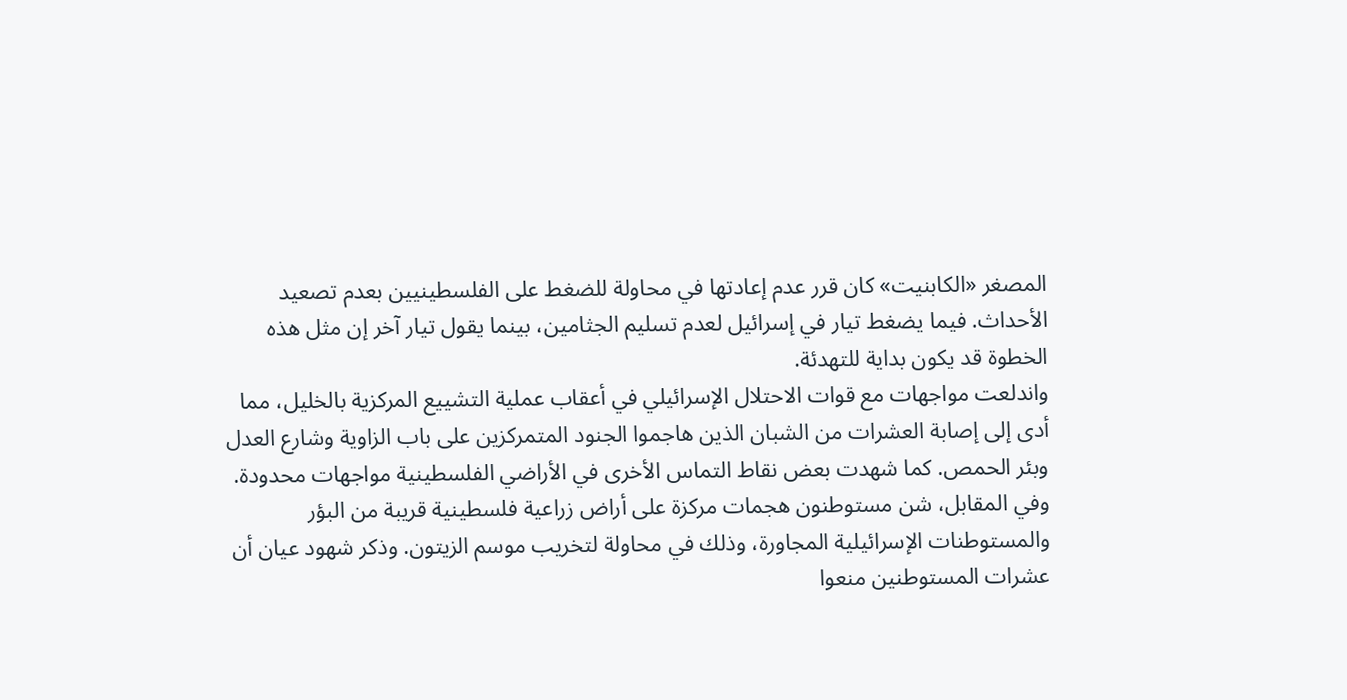المصغر «الكابنيت» كان قرر عدم إعادتها في محاولة للضغط على الفلسطينيين بعدم تصعيد الأحداث. فيما يضغط تيار في إسرائيل لعدم تسليم الجثامين، بينما يقول تيار آخر إن مثل هذه الخطوة قد يكون بداية للتهدئة.
واندلعت مواجهات مع قوات الاحتلال الإسرائيلي في أعقاب عملية التشييع المركزية بالخليل، مما أدى إلى إصابة العشرات من الشبان الذين هاجموا الجنود المتمركزين على باب الزاوية وشارع العدل وبئر الحمص. كما شهدت بعض نقاط التماس الأخرى في الأراضي الفلسطينية مواجهات محدودة.
وفي المقابل، شن مستوطنون هجمات مركزة على أراض زراعية فلسطينية قريبة من البؤر والمستوطنات الإسرائيلية المجاورة، وذلك في محاولة لتخريب موسم الزيتون. وذكر شهود عيان أن عشرات المستوطنين منعوا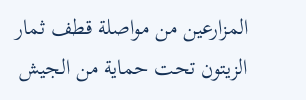المزارعين من مواصلة قطف ثمار الزيتون تحت حماية من الجيش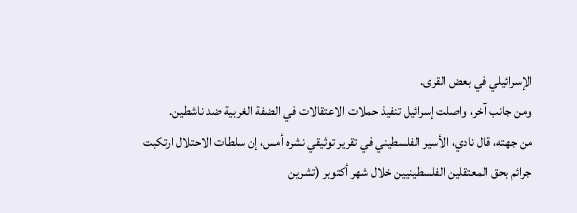الإسرائيلي في بعض القرى.
ومن جانب آخر، واصلت إسرائيل تنفيذ حملات الاعتقالات في الضفة الغربية ضد ناشطين.
من جهته، قال نادي، الأسير الفلسطيني في تقرير توثيقي نشره أمس، إن سلطات الاحتلال ارتكبت جرائم بحق المعتقلين الفلسطينيين خلال شهر أكتوبر (تشرين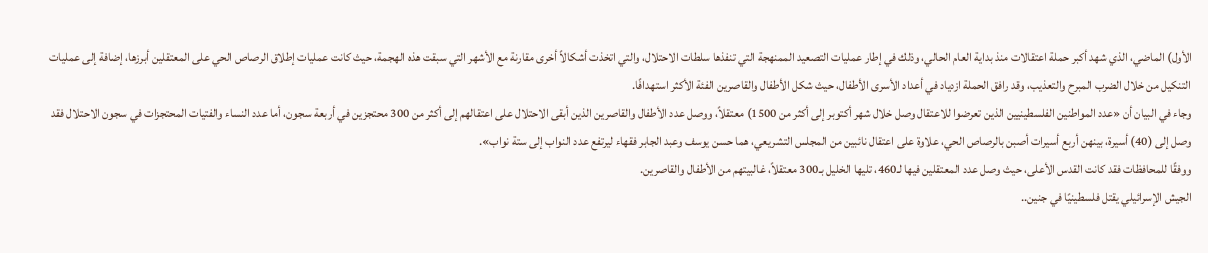الأول) الماضي، الذي شهد أكبر حملة اعتقالات منذ بداية العام الحالي، وذلك في إطار عمليات التصعيد الممنهجة التي تنفذها سلطات الاحتلال، والتي اتخذت أشكالاً أخرى مقارنة مع الأشهر التي سبقت هذه الهجمة، حيث كانت عمليات إطلاق الرصاص الحي على المعتقلين أبرزها، إضافة إلى عمليات التنكيل من خلال الضرب المبرح والتعذيب، وقد رافق الحملة ازدياد في أعداد الأسرى الأطفال، حيث شكل الأطفال والقاصرين الفئة الأكثر استهدافًا.
وجاء في البيان أن «عدد المواطنين الفلسطينيين الذين تعرضوا للاعتقال وصل خلال شهر أكتوبر إلى أكثر من 1500) معتقلاً، ووصل عدد الأطفال والقاصرين الذين أبقى الاحتلال على اعتقالهم إلى أكثر من 300 محتجزين في أربعة سجون، أما عدد النساء والفتيات المحتجزات في سجون الاحتلال فقد وصل إلى (40) أسيرة، بينهن أربع أسيرات أصبن بالرصاص الحي، علاوة على اعتقال نائبين من المجلس التشريعي، هما حسن يوسف وعبد الجابر فقهاء ليرتفع عدد النواب إلى ستة نواب».
ووفقًا للمحافظات فقد كانت القدس الأعلى، حيث وصل عدد المعتقلين فيها لـ460، تليها الخليل بـ300 معتقلاً، غالبيتهم من الأطفال والقاصرين.
الجيش الإسرائيلي يقتل فلسطينيًا في جنين..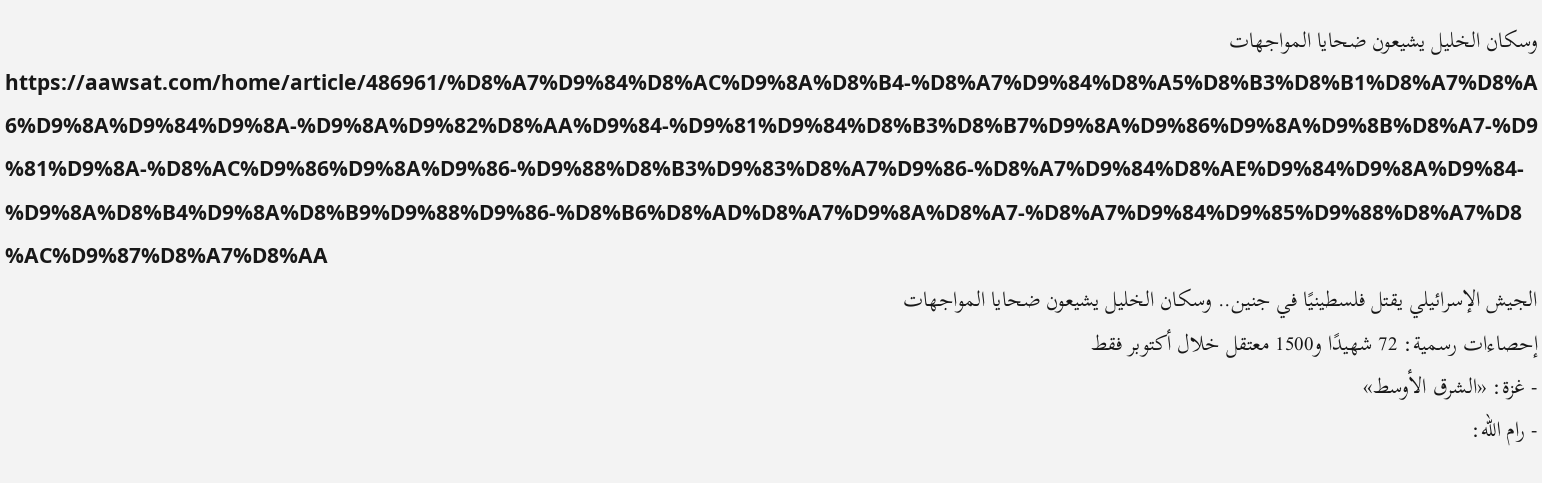وسكان الخليل يشيعون ضحايا المواجهات
https://aawsat.com/home/article/486961/%D8%A7%D9%84%D8%AC%D9%8A%D8%B4-%D8%A7%D9%84%D8%A5%D8%B3%D8%B1%D8%A7%D8%A6%D9%8A%D9%84%D9%8A-%D9%8A%D9%82%D8%AA%D9%84-%D9%81%D9%84%D8%B3%D8%B7%D9%8A%D9%86%D9%8A%D9%8B%D8%A7-%D9%81%D9%8A-%D8%AC%D9%86%D9%8A%D9%86-%D9%88%D8%B3%D9%83%D8%A7%D9%86-%D8%A7%D9%84%D8%AE%D9%84%D9%8A%D9%84-%D9%8A%D8%B4%D9%8A%D8%B9%D9%88%D9%86-%D8%B6%D8%AD%D8%A7%D9%8A%D8%A7-%D8%A7%D9%84%D9%85%D9%88%D8%A7%D8%AC%D9%87%D8%A7%D8%AA
الجيش الإسرائيلي يقتل فلسطينيًا في جنين.. وسكان الخليل يشيعون ضحايا المواجهات
إحصاءات رسمية: 72 شهيدًا و1500 معتقل خلال أكتوبر فقط
- غزة: «الشرق الأوسط»
- رام الله: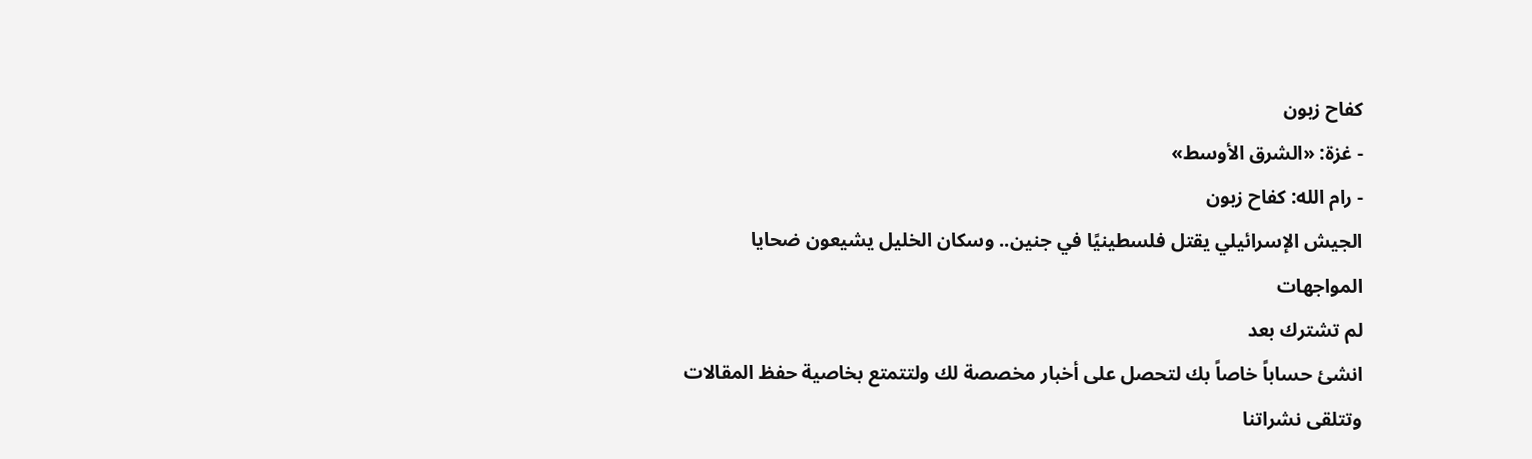كفاح زبون
- غزة: «الشرق الأوسط»
- رام الله: كفاح زبون
الجيش الإسرائيلي يقتل فلسطينيًا في جنين.. وسكان الخليل يشيعون ضحايا المواجهات
لم تشترك بعد
انشئ حساباً خاصاً بك لتحصل على أخبار مخصصة لك ولتتمتع بخاصية حفظ المقالات وتتلقى نشراتنا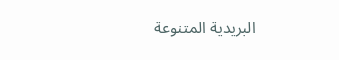البريدية المتنوعة